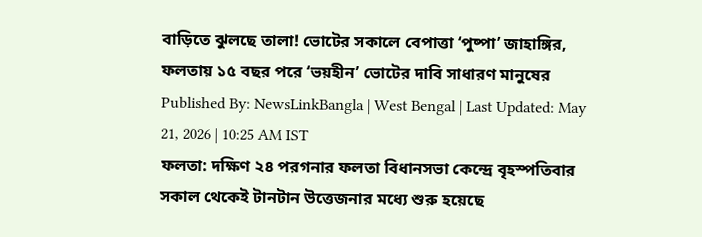বাড়িতে ঝুলছে তালা! ভোটের সকালে বেপাত্তা ‘পুষ্পা’ জাহাঙ্গির, ফলতায় ১৫ বছর পরে ‘ভয়হীন’ ভোটের দাবি সাধারণ মানুষের
Published By: NewsLinkBangla | West Bengal | Last Updated: May 21, 2026 | 10:25 AM IST
ফলতা: দক্ষিণ ২৪ পরগনার ফলতা বিধানসভা কেন্দ্রে বৃহস্পতিবার সকাল থেকেই টানটান উত্তেজনার মধ্যে শুরু হয়েছে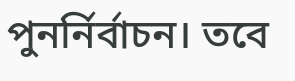পুনর্নির্বাচন। তবে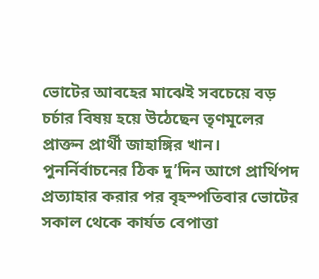ভোটের আবহের মাঝেই সবচেয়ে বড় চর্চার বিষয় হয়ে উঠেছেন তৃণমূলের প্রাক্তন প্রার্থী জাহাঙ্গির খান। পুনর্নির্বাচনের ঠিক দু’দিন আগে প্রার্থিপদ প্রত্যাহার করার পর বৃহস্পতিবার ভোটের সকাল থেকে কার্যত বেপাত্তা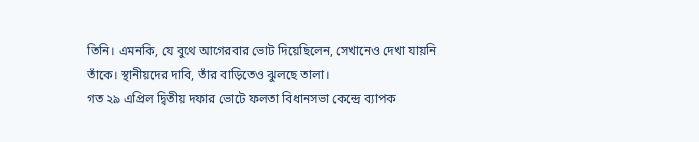তিনি। এমনকি, যে বুথে আগেরবার ভোট দিয়েছিলেন, সেখানেও দেখা যায়নি তাঁকে। স্থানীয়দের দাবি, তাঁর বাড়িতেও ঝুলছে তালা।
গত ২৯ এপ্রিল দ্বিতীয় দফার ভোটে ফলতা বিধানসভা কেন্দ্রে ব্যাপক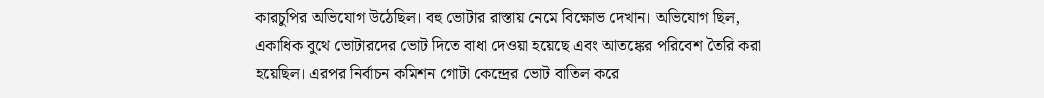কারচুপির অভিযোগ উঠেছিল। বহু ভোটার রাস্তায় নেমে বিক্ষোভ দেখান। অভিযোগ ছিল, একাধিক বুথে ভোটারদের ভোট দিতে বাধা দেওয়া হয়েছে এবং আতঙ্কের পরিবেশ তৈরি করা হয়েছিল। এরপর নির্বাচন কমিশন গোটা কেন্দ্রের ভোট বাতিল করে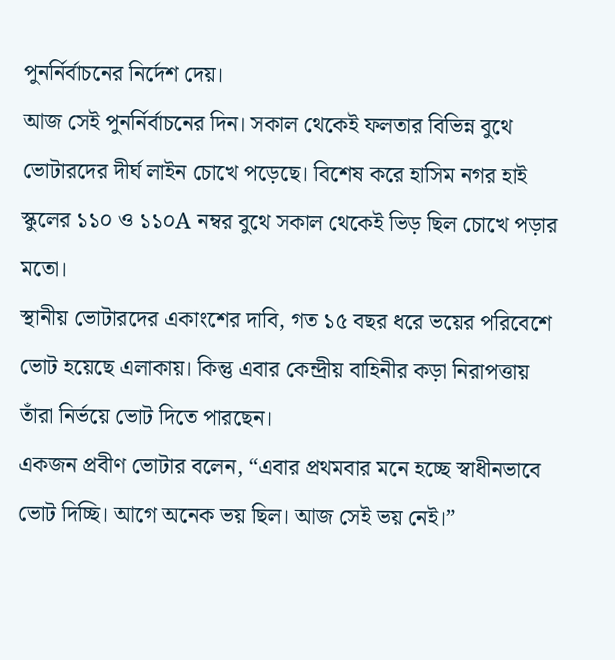পুনর্নির্বাচনের নির্দেশ দেয়।
আজ সেই পুনর্নির্বাচনের দিন। সকাল থেকেই ফলতার বিভিন্ন বুথে ভোটারদের দীর্ঘ লাইন চোখে পড়েছে। বিশেষ করে হাসিম নগর হাই স্কুলের ১১০ ও ১১০A নম্বর বুথে সকাল থেকেই ভিড় ছিল চোখে পড়ার মতো।
স্থানীয় ভোটারদের একাংশের দাবি, গত ১৫ বছর ধরে ভয়ের পরিবেশে ভোট হয়েছে এলাকায়। কিন্তু এবার কেন্দ্রীয় বাহিনীর কড়া নিরাপত্তায় তাঁরা নির্ভয়ে ভোট দিতে পারছেন।
একজন প্রবীণ ভোটার বলেন, “এবার প্রথমবার মনে হচ্ছে স্বাধীনভাবে ভোট দিচ্ছি। আগে অনেক ভয় ছিল। আজ সেই ভয় নেই।”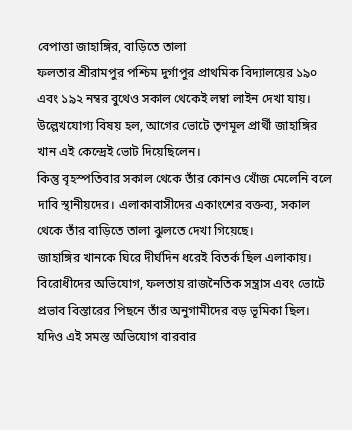বেপাত্তা জাহাঙ্গির, বাড়িতে তালা
ফলতার শ্রীরামপুর পশ্চিম দুর্গাপুর প্রাথমিক বিদ্যালয়ের ১৯০ এবং ১৯২ নম্বর বুথেও সকাল থেকেই লম্বা লাইন দেখা যায়। উল্লেখযোগ্য বিষয় হল, আগের ভোটে তৃণমূল প্রার্থী জাহাঙ্গির খান এই কেন্দ্রেই ভোট দিয়েছিলেন।
কিন্তু বৃহস্পতিবার সকাল থেকে তাঁর কোনও খোঁজ মেলেনি বলে দাবি স্থানীয়দের। এলাকাবাসীদের একাংশের বক্তব্য, সকাল থেকে তাঁর বাড়িতে তালা ঝুলতে দেখা গিয়েছে।
জাহাঙ্গির খানকে ঘিরে দীর্ঘদিন ধরেই বিতর্ক ছিল এলাকায়। বিরোধীদের অভিযোগ, ফলতায় রাজনৈতিক সন্ত্রাস এবং ভোটে প্রভাব বিস্তারের পিছনে তাঁর অনুগামীদের বড় ভূমিকা ছিল।
যদিও এই সমস্ত অভিযোগ বারবার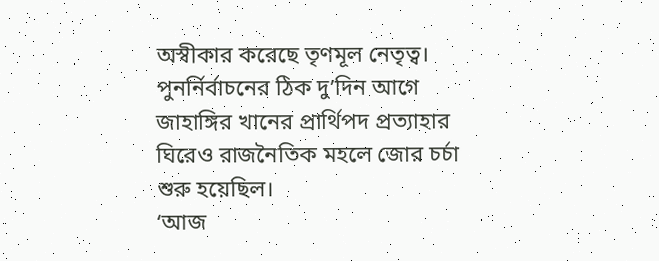অস্বীকার করেছে তৃণমূল নেতৃত্ব।
পুনর্নির্বাচনের ঠিক দু’দিন আগে জাহাঙ্গির খানের প্রার্থিপদ প্রত্যাহার ঘিরেও রাজনৈতিক মহলে জোর চর্চা শুরু হয়েছিল।
‘আজ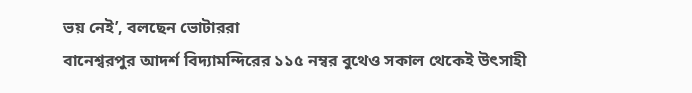ভয় নেই’, বলছেন ভোটাররা
বানেশ্বরপুর আদর্শ বিদ্যামন্দিরের ১১৫ নম্বর বুথেও সকাল থেকেই উৎসাহী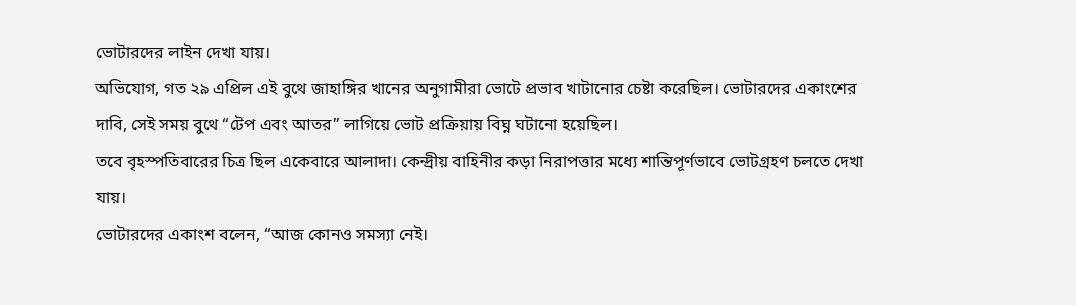ভোটারদের লাইন দেখা যায়।
অভিযোগ, গত ২৯ এপ্রিল এই বুথে জাহাঙ্গির খানের অনুগামীরা ভোটে প্রভাব খাটানোর চেষ্টা করেছিল। ভোটারদের একাংশের দাবি, সেই সময় বুথে “টেপ এবং আতর” লাগিয়ে ভোট প্রক্রিয়ায় বিঘ্ন ঘটানো হয়েছিল।
তবে বৃহস্পতিবারের চিত্র ছিল একেবারে আলাদা। কেন্দ্রীয় বাহিনীর কড়া নিরাপত্তার মধ্যে শান্তিপূর্ণভাবে ভোটগ্রহণ চলতে দেখা যায়।
ভোটারদের একাংশ বলেন, “আজ কোনও সমস্যা নেই।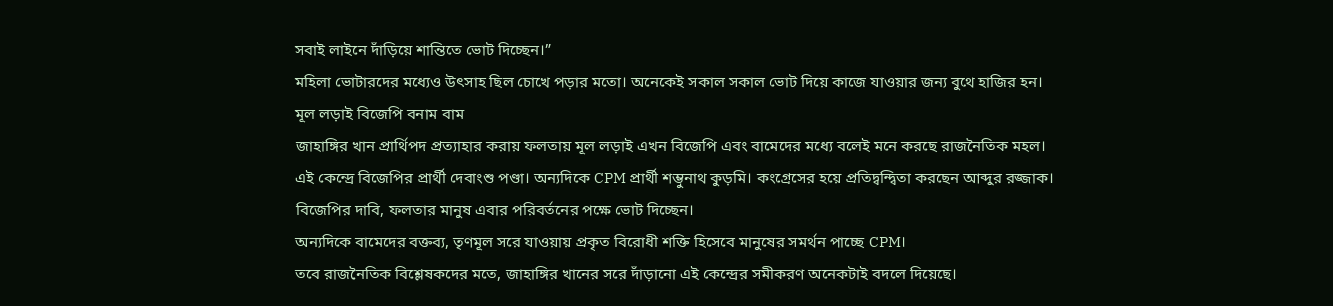সবাই লাইনে দাঁড়িয়ে শান্তিতে ভোট দিচ্ছেন।”
মহিলা ভোটারদের মধ্যেও উৎসাহ ছিল চোখে পড়ার মতো। অনেকেই সকাল সকাল ভোট দিয়ে কাজে যাওয়ার জন্য বুথে হাজির হন।
মূল লড়াই বিজেপি বনাম বাম
জাহাঙ্গির খান প্রার্থিপদ প্রত্যাহার করায় ফলতায় মূল লড়াই এখন বিজেপি এবং বামেদের মধ্যে বলেই মনে করছে রাজনৈতিক মহল।
এই কেন্দ্রে বিজেপির প্রার্থী দেবাংশু পণ্ডা। অন্যদিকে CPM প্রার্থী শম্ভুনাথ কুড়মি। কংগ্রেসের হয়ে প্রতিদ্বন্দ্বিতা করছেন আব্দুর রজ্জাক।
বিজেপির দাবি, ফলতার মানুষ এবার পরিবর্তনের পক্ষে ভোট দিচ্ছেন।
অন্যদিকে বামেদের বক্তব্য, তৃণমূল সরে যাওয়ায় প্রকৃত বিরোধী শক্তি হিসেবে মানুষের সমর্থন পাচ্ছে CPM।
তবে রাজনৈতিক বিশ্লেষকদের মতে, জাহাঙ্গির খানের সরে দাঁড়ানো এই কেন্দ্রের সমীকরণ অনেকটাই বদলে দিয়েছে।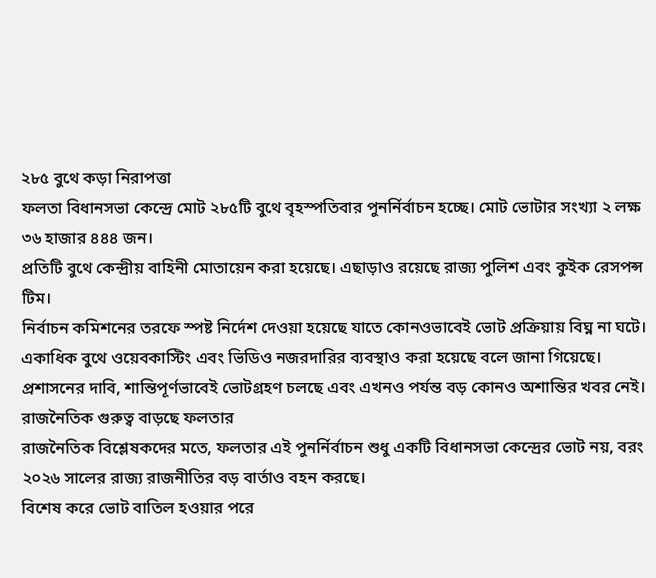২৮৫ বুথে কড়া নিরাপত্তা
ফলতা বিধানসভা কেন্দ্রে মোট ২৮৫টি বুথে বৃহস্পতিবার পুনর্নির্বাচন হচ্ছে। মোট ভোটার সংখ্যা ২ লক্ষ ৩৬ হাজার ৪৪৪ জন।
প্রতিটি বুথে কেন্দ্রীয় বাহিনী মোতায়েন করা হয়েছে। এছাড়াও রয়েছে রাজ্য পুলিশ এবং কুইক রেসপন্স টিম।
নির্বাচন কমিশনের তরফে স্পষ্ট নির্দেশ দেওয়া হয়েছে যাতে কোনওভাবেই ভোট প্রক্রিয়ায় বিঘ্ন না ঘটে।
একাধিক বুথে ওয়েবকাস্টিং এবং ভিডিও নজরদারির ব্যবস্থাও করা হয়েছে বলে জানা গিয়েছে।
প্রশাসনের দাবি, শান্তিপূর্ণভাবেই ভোটগ্রহণ চলছে এবং এখনও পর্যন্ত বড় কোনও অশান্তির খবর নেই।
রাজনৈতিক গুরুত্ব বাড়ছে ফলতার
রাজনৈতিক বিশ্লেষকদের মতে, ফলতার এই পুনর্নির্বাচন শুধু একটি বিধানসভা কেন্দ্রের ভোট নয়, বরং ২০২৬ সালের রাজ্য রাজনীতির বড় বার্তাও বহন করছে।
বিশেষ করে ভোট বাতিল হওয়ার পরে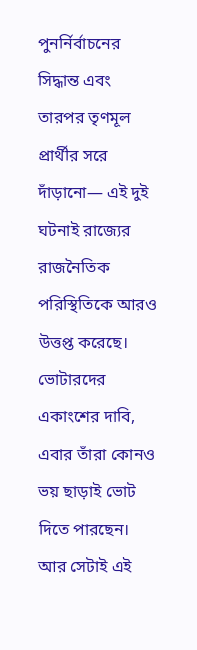পুনর্নির্বাচনের সিদ্ধান্ত এবং তারপর তৃণমূল প্রার্থীর সরে দাঁড়ানো— এই দুই ঘটনাই রাজ্যের রাজনৈতিক পরিস্থিতিকে আরও উত্তপ্ত করেছে।
ভোটারদের একাংশের দাবি, এবার তাঁরা কোনও ভয় ছাড়াই ভোট দিতে পারছেন। আর সেটাই এই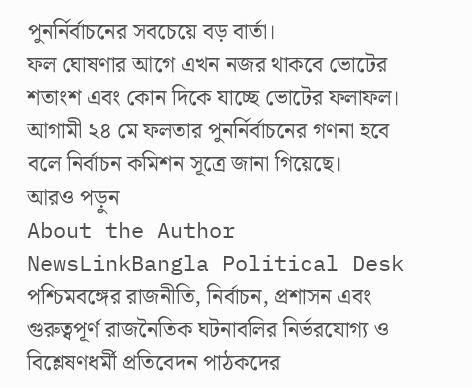পুনর্নির্বাচনের সবচেয়ে বড় বার্তা।
ফল ঘোষণার আগে এখন নজর থাকবে ভোটের শতাংশ এবং কোন দিকে যাচ্ছে ভোটের ফলাফল।
আগামী ২৪ মে ফলতার পুনর্নির্বাচনের গণনা হবে বলে নির্বাচন কমিশন সূত্রে জানা গিয়েছে।
আরও পড়ুন
About the Author
NewsLinkBangla Political Desk
পশ্চিমবঙ্গের রাজনীতি, নির্বাচন, প্রশাসন এবং গুরুত্বপূর্ণ রাজনৈতিক ঘটনাবলির নির্ভরযোগ্য ও বিশ্লেষণধর্মী প্রতিবেদন পাঠকদের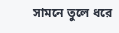সামনে তুলে ধরে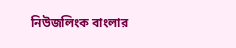নিউজলিংক বাংলার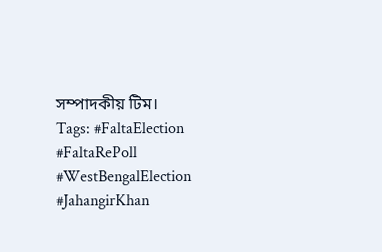সম্পাদকীয় টিম।
Tags: #FaltaElection #FaltaRePoll #WestBengalElection #JahangirKhan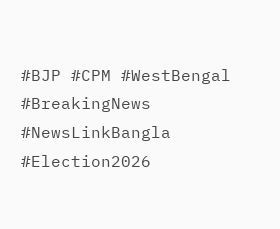#BJP #CPM #WestBengal #BreakingNews #NewsLinkBangla #Election2026